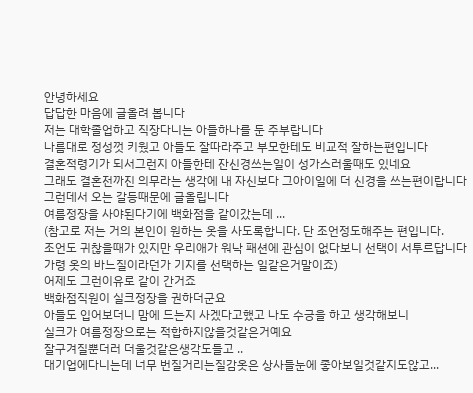안녕하세요
답답한 마음에 글올려 봅니다
저는 대학졸업하고 직장다니는 아들하나를 둔 주부랍니다
나름대로 정성껏 키웠고 아들도 잘따라주고 부모한테도 비교적 잘하는편입니다
결혼적령기가 되서그런지 아들한테 잔신경쓰는일이 성가스러울때도 있네요
그래도 결혼전까진 의무라는 생각에 내 자신보다 그아이일에 더 신경을 쓰는편이랍니다
그런데서 오는 갈등때문에 글올립니다
여름정장을 사야된다기에 백화점을 같이갔는데 ...
(참고로 저는 거의 본인이 원하는 옷을 사도록합니다. 단 조언정도해주는 편입니다.
조언도 귀찮을때가 있지만 우리애가 워낙 패션에 관심이 없다보니 선택이 서투르답니다
가령 옷의 바느질이라던가 기지를 선택하는 일같은거말이죠)
어제도 그런이유로 같이 간거죠
백화점직원이 실크정장을 권하더군요
아들도 입어보더니 맘에 드는지 사겠다고했고 나도 수긍을 하고 생각해보니
실크가 여름정장으로는 적합하지않을것같은거예요
잘구겨질뿐더러 더울것같은생각도들고 ..
대기업에다니는데 너무 번질거리는질감옷은 상사들눈에 좋아보일것같지도않고...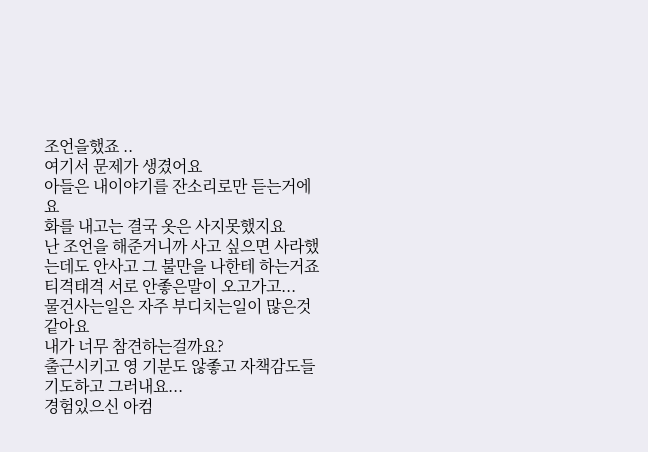조언을했죠 ..
여기서 문제가 생겼어요
아들은 내이야기를 잔소리로만 듣는거에요
화를 내고는 결국 옷은 사지못했지요
난 조언을 해준거니까 사고 싶으면 사라했는데도 안사고 그 불만을 나한테 하는거죠
티격태격 서로 안좋은말이 오고가고...
물건사는일은 자주 부디치는일이 많은것같아요
내가 너무 참견하는걸까요?
출근시키고 영 기분도 않좋고 자책감도들기도하고 그러내요...
경험있으신 아컴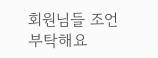회원님들 조언 부탁해요